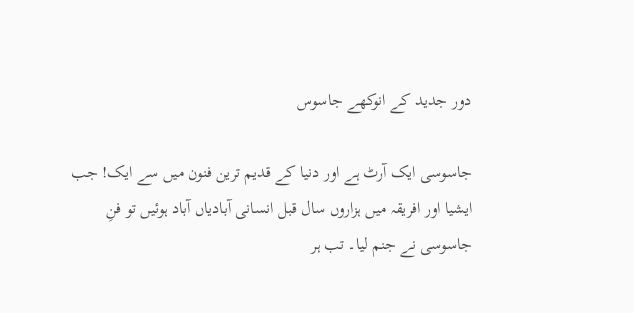دور جدید کے انوکھے جاسوس

جاسوسی ایک آرٹ ہے اور دنیا کے قدیم ترین فنون میں سے ایک! جب ایشیا اور افریقہ میں ہزاروں سال قبل انسانی آبادیاں آباد ہوئیں تو فنِ جاسوسی نے جنم لیا۔ تب ہر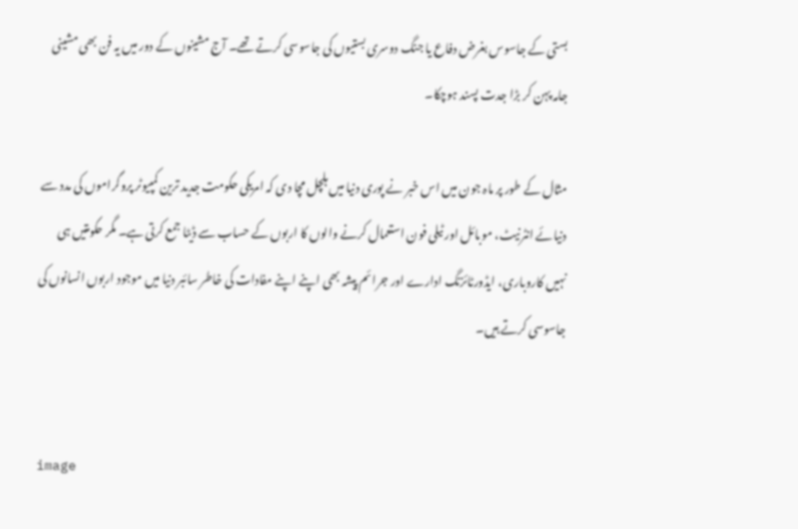بستی کے جاسوس بغرض دفاع یا جنگ دوسری بستیوں کی جاسوسی کرتے تھے۔ آج مشینوں کے دور میں یہ فن بھی مشینی جامہ پہن کر بڑا جدت پسند ہوچکا۔

مثال کے طور پر ماہ جون میں اس خبر نے پوری دنیا میں ہلچل مچا دی کہ امریکی حکومت جدید ترین کمپیوٹر پروگراموں کی مدد سے دنیائے انٹرنیٹ، موبائل اور ٹیلی فون استعمال کرنے والوں کا اربوں کے حساب سے ڈیٹا جمع کرتی ہے۔ مگر حکومتیں ہی نہیں کاروباری، ایڈورٹائزنگ ادارے اور جرائم پیشہ بھی اپنے اپنے مفادات کی خاطر سائبر دنیا میں موجود اربوں انسانوں کی جاسوسی کرتے ہیں۔


image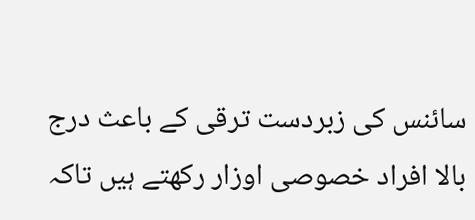سائنس کی زبردست ترقی کے باعث درج بالا افراد خصوصی اوزار رکھتے ہیں تاکہ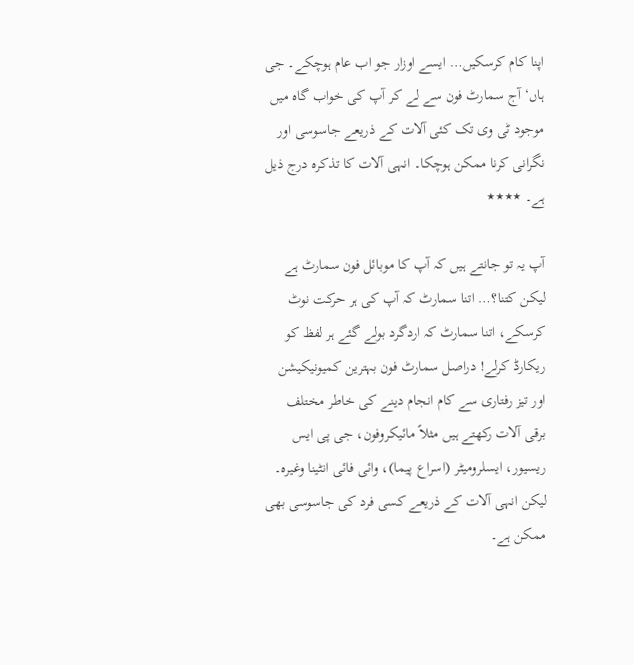اپنا کام کرسکیں… ایسے اوزار جو اب عام ہوچکے۔ جی ہاں‘ آج سمارٹ فون سے لے کر آپ کی خواب گاہ میں موجود ٹی وی تک کئی آلات کے ذریعے جاسوسی اور نگرانی کرنا ممکن ہوچکا۔ انہی آلات کا تذکرہ درج ذیل ہے۔ ٭٭٭٭

آپ یہ تو جانتے ہیں کہ آپ کا موبائل فون سمارٹ ہے لیکن کتنا؟… اتنا سمارٹ کہ آپ کی ہر حرکت نوٹ کرسکے، اتنا سمارٹ کہ اردگرد بولے گئے ہر لفظ کو ریکارڈ کرلے! دراصل سمارٹ فون بہترین کمیونیکیشن اور تیز رفتاری سے کام انجام دینے کی خاطر مختلف برقی آلات رکھتے ہیں مثلاً مائیکروفون، جی پی ایس ریسیور، ایسلرومیٹر (اسراع پیما)، وائی فائی انٹینا وغیرہ۔ لیکن انہی آلات کے ذریعے کسی فرد کی جاسوسی بھی ممکن ہے۔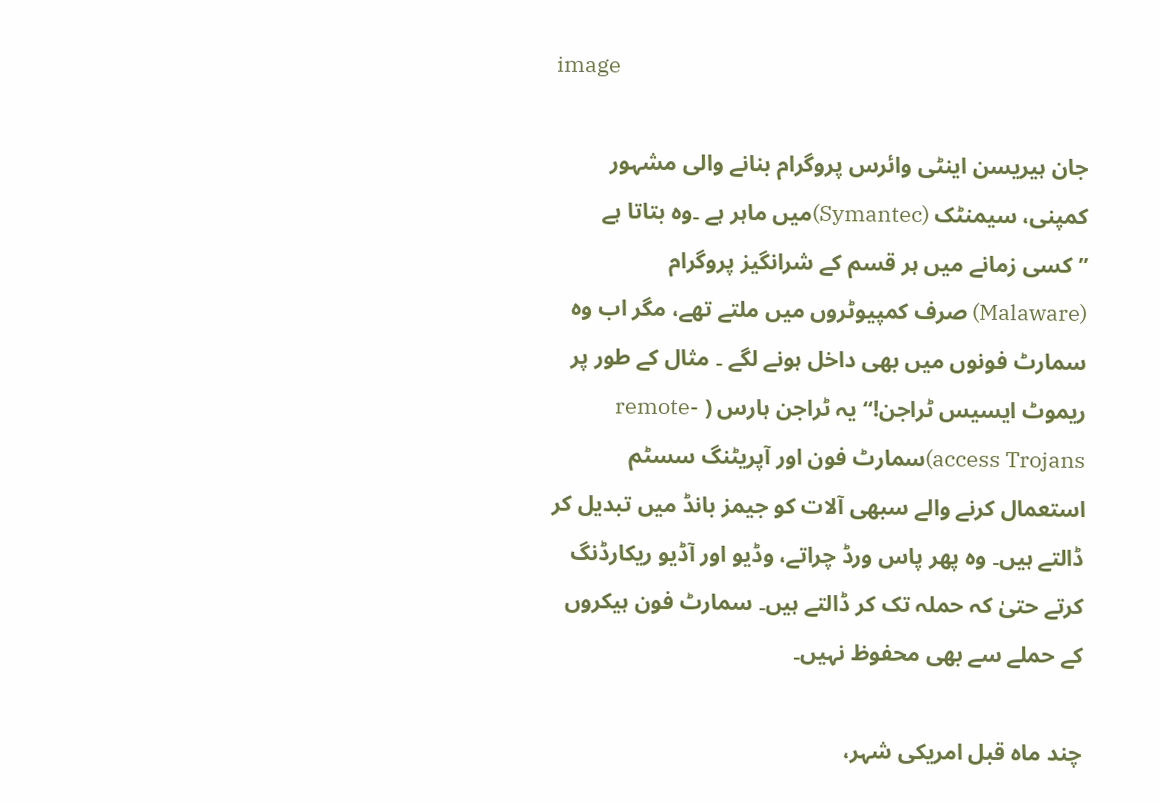image

جان ہیریسن اینٹی وائرس پروگرام بنانے والی مشہور کمپنی، سیمنٹک (Symantec)میں ماہر ہے ۔وہ بتاتا ہے ’’کسی زمانے میں ہر قسم کے شرانگیز پروگرام (Malaware) صرف کمپیوٹروں میں ملتے تھے، مگر اب وہ سمارٹ فونوں میں بھی داخل ہونے لگے ۔ مثال کے طور پر ریموٹ ایسیس ٹراجن!‘‘ یہ ٹراجن ہارس ( remote-access Trojans)سمارٹ فون اور آپریٹنگ سسٹم استعمال کرنے والے سبھی آلات کو جیمز بانڈ میں تبدیل کر ڈالتے ہیں۔ وہ پھر پاس ورڈ چراتے، وڈیو اور آڈیو ریکارڈنگ کرتے حتیٰ کہ حملہ تک کر ڈالتے ہیں۔ سمارٹ فون ہیکروں کے حملے سے بھی محفوظ نہیں۔

چند ماہ قبل امریکی شہر،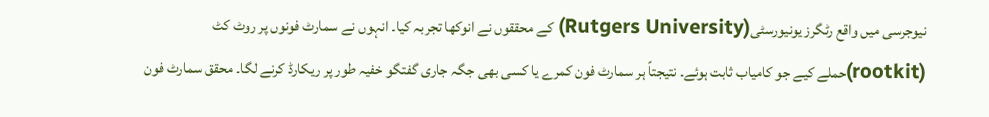نیوجرسی میں واقع رٹگرز یونیورسٹی(Rutgers University) کے محققوں نے انوکھا تجربہ کیا۔ انہوں نے سمارٹ فونوں پر روٹ کٹ (rootkit)حملے کیے جو کامیاب ثابت ہوئے۔ نتیجتاً ہر سمارٹ فون کمرے یا کسی بھی جگہ جاری گفتگو خفیہ طور پر ریکارڈ کرنے لگا۔ محقق سمارٹ فون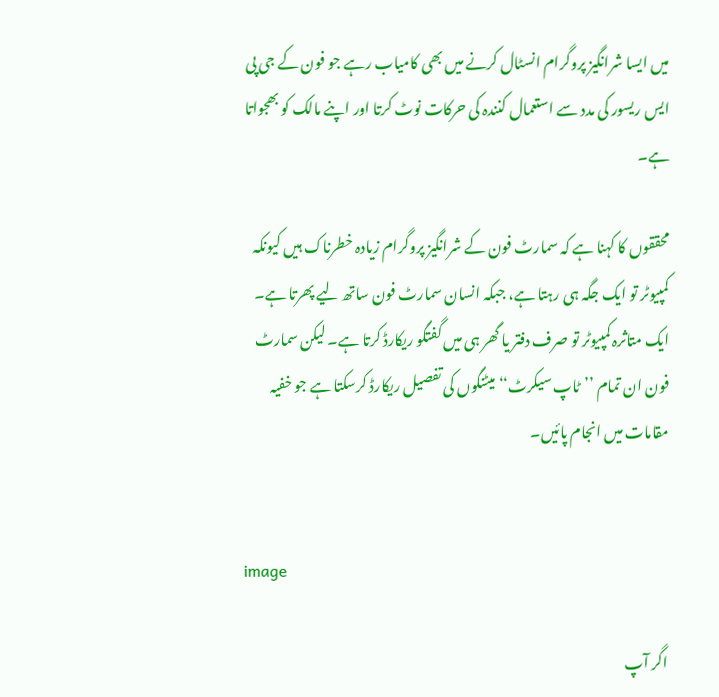میں ایسا شرانگیز پروگرام انسٹال کرنے میں بھی کامیاب رہے جو فون کے جی پی ایس ریسور کی مدد سے استعمال کنندہ کی حرکات نوٹ کرتا اور اپنے مالک کو بھجواتا ہے۔

محققوں کا کہنا ہے کہ سمارٹ فون کے شرانگیز پروگرام زیادہ خطرناک ہیں کیونکہ کمپیوٹر تو ایک جگہ ہی رہتا ہے، جبکہ انسان سمارٹ فون ساتھ لیے پھرتا ہے۔ ایک متاثرہ کمپیوٹر تو صرف دفتر یا گھر ہی میں گفتگو ریکارڈ کرتا ہے۔ لیکن سمارٹ فون ان تمام ’’ٹاپ سیکرٹ‘‘ میٹنگوں کی تفصیل ریکارڈ کرسکتا ہے جو خفیہ مقامات میں انجام پائیں۔


image

اگر آپ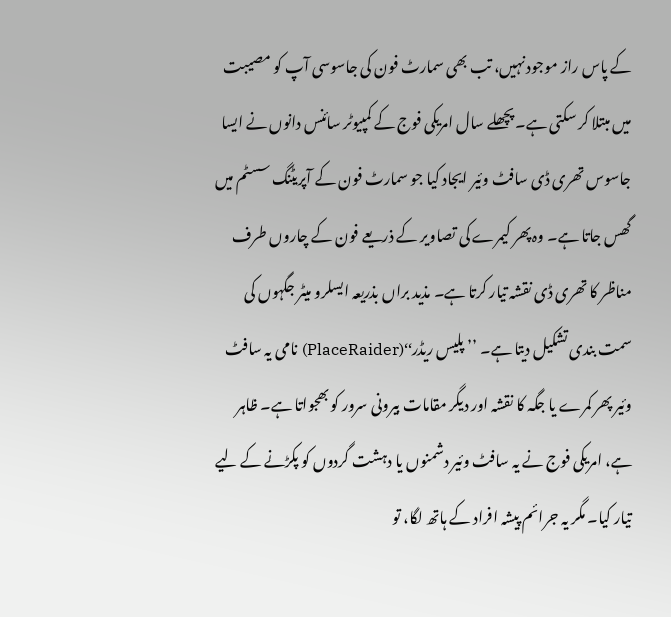کے پاس راز موجود نہیں، تب بھی سمارٹ فون کی جاسوسی آپ کو مصیبت میں مبتلا کر سکتی ہے۔ پچھلے سال امریکی فوج کے کمپیوٹر سائنس دانوں نے ایسا جاسوس تھری ڈی سافٹ وئیر ایجاد کیا جو سمارٹ فون کے آپریٹنگ سسٹم میں گھس جاتا ہے۔ وہ پھر کیمرے کی تصاویر کے ذریعے فون کے چاروں طرف مناظر کا تھری ڈی نقشہ تیار کرتا ہے۔ مذید براں بذریعہ ایسلرو میٹر جگہوں کی سمت بندی تشکیل دیتا ہے۔ ’’پلیس ریڈر‘‘(PlaceRaider) نامی یہ سافٹ وئیر پھر کمرے یا جگہ کا نقشہ اور دیگر مقامات بیرونی سرور کو بھجواتا ہے۔ ظاہر ہے، امریکی فوج نے یہ سافٹ وئیر دشمنوں یا دہشت گردوں کو پکڑنے کے لیے تیار کیا۔ مگر یہ جرائم پیشہ افراد کے ہاتھ لگا، تو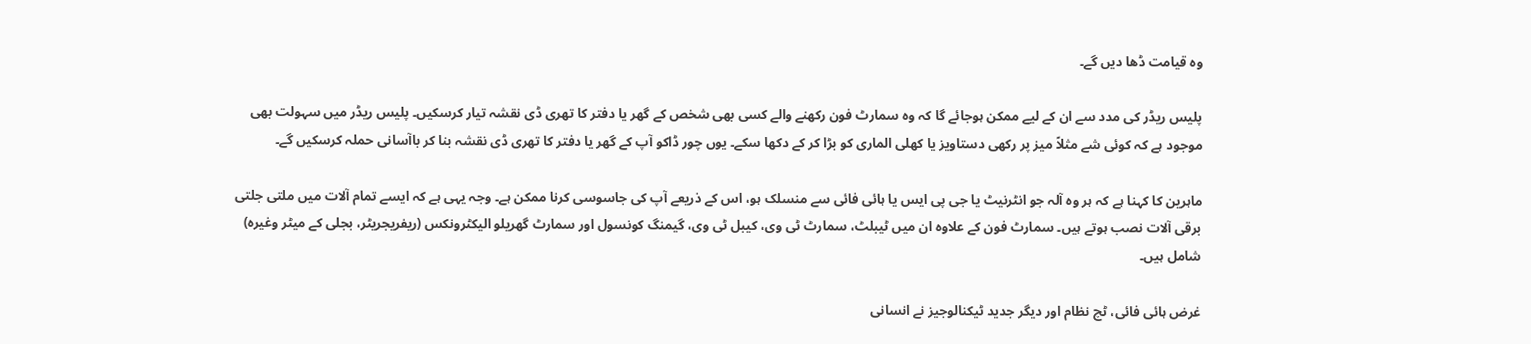وہ قیامت ڈھا دیں گے۔

پلیس ریڈر کی مدد سے ان کے لیے ممکن ہوجائے گا کہ وہ سمارٹ فون رکھنے والے کسی بھی شخص کے گھر یا دفتر کا تھری ڈی نقشہ تیار کرسکیں۔ پلیس ریڈر میں سہولت بھی موجود ہے کہ کوئی شے مثلاً میز پر رکھی دستاویز یا کھلی الماری کو بڑا کر کے دکھا سکے۔ یوں چور ڈاکو آپ کے گھر یا دفتر کا تھری ڈی نقشہ بنا کر باآسانی حملہ کرسکیں گے۔

ماہرین کا کہنا ہے کہ ہر وہ آلہ جو انٹرنیٹ یا جی پی ایس یا ہائی فائی سے منسلک ہو، اس کے ذریعے آپ کی جاسوسی کرنا ممکن ہے۔ وجہ یہی ہے کہ ایسے تمام آلات میں ملتی جلتی برقی آلات نصب ہوتے ہیں۔ سمارٹ فون کے علاوہ ان میں ٹیبلٹ، سمارٹ ٹی وی، کیبل ٹی وی، گیمنگ کونسول اور سمارٹ گھریلو الیکٹرونکس (ریفریجریٹر، بجلی کے میٹر وغیرہ) شامل ہیں۔

غرض ہائی فائی، ٹچ نظام اور دیگر جدید ٹیکنالوجیز نے انسانی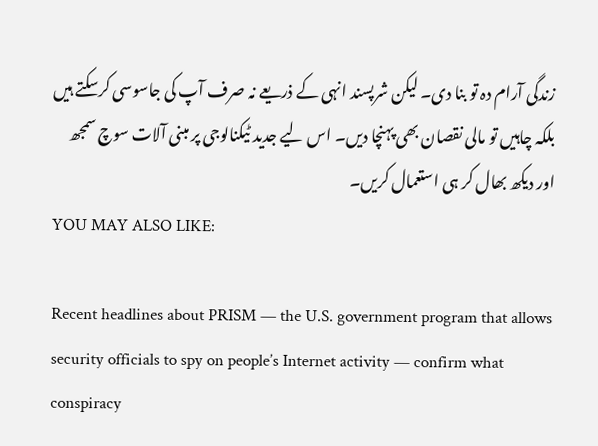زندگی آرام دہ تو بنا دی۔ لیکن شرپسند انہی کے ذریعے نہ صرف آپ کی جاسوسی کرسکتے ہیں بلکہ چاہیں تو مالی نقصان بھی پہنچا دیں۔ اس لیے جدید ٹیکنالوجی پر مبنی آلات سوچ سمجھ اور دیکھ بھال کر ہی استعمال کریں۔
YOU MAY ALSO LIKE:

Recent headlines about PRISM — the U.S. government program that allows security officials to spy on people’s Internet activity — confirm what conspiracy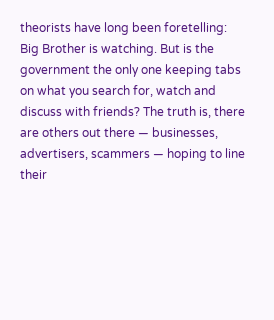theorists have long been foretelling: Big Brother is watching. But is the government the only one keeping tabs on what you search for, watch and discuss with friends? The truth is, there are others out there — businesses, advertisers, scammers — hoping to line their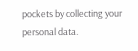pockets by collecting your personal data.